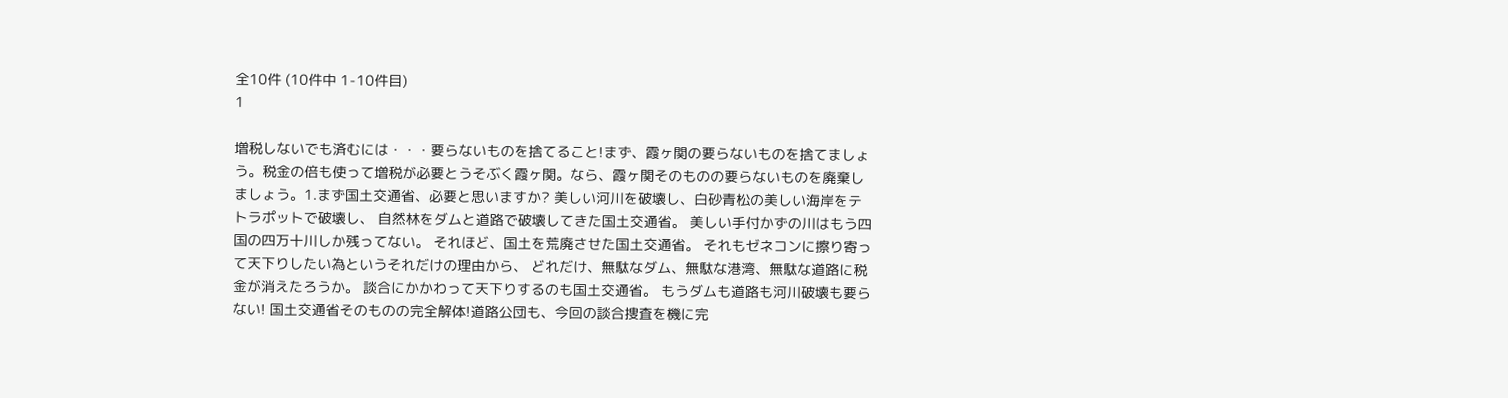全10件 (10件中 1-10件目)
1

増税しないでも済むには・・・要らないものを捨てること!まず、霞ヶ関の要らないものを捨てましょう。税金の倍も使って増税が必要とうそぶく霞ヶ関。なら、霞ヶ関そのものの要らないものを廃棄しましょう。1.まず国土交通省、必要と思いますか? 美しい河川を破壊し、白砂青松の美しい海岸をテトラポットで破壊し、 自然林をダムと道路で破壊してきた国土交通省。 美しい手付かずの川はもう四国の四万十川しか残ってない。 それほど、国土を荒廃させた国土交通省。 それもゼネコンに擦り寄って天下りしたい為というそれだけの理由から、 どれだけ、無駄なダム、無駄な港湾、無駄な道路に税金が消えたろうか。 談合にかかわって天下りするのも国土交通省。 もうダムも道路も河川破壊も要らない! 国土交通省そのものの完全解体!道路公団も、今回の談合捜査を機に完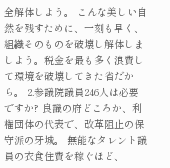全解体しよう。 こんな美しい自然を残すために、一刻も早く、組織そのものを破壊し解体しましよう。税金を最も多く浪費して環境を破壊してきた省だから。 2.参議院議員246人は必要ですか? 良識の府どころか、利権団体の代表で、改革阻止の保守派の牙城。 無能なタレント議員の衣食住費を稼ぐほど、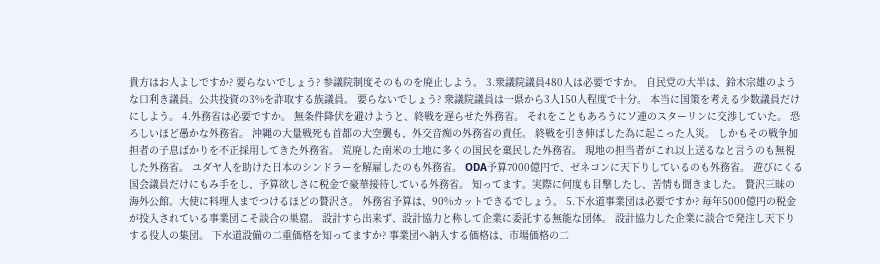貴方はお人よしですか? 要らないでしょう? 参議院制度そのものを廃止しよう。 3.衆議院議員480人は必要ですか。 自民党の大半は、鈴木宗雄のような口利き議員。公共投資の3%を詐取する族議員。 要らないでしょう? 衆議院議員は一県から3人150人程度で十分。 本当に国策を考える少数議員だけにしよう。 4.外務省は必要ですか。 無条件降伏を避けようと、終戦を遅らせた外務省。 それをこともあろうにソ連のスターリンに交渉していた。 恐ろしいほど愚かな外務省。 沖縄の大量戦死も首都の大空襲も、外交音痴の外務省の責任。 終戦を引き伸ばした為に起こった人災。 しかもその戦争加担者の子息ばかりを不正採用してきた外務省。 荒廃した南米の土地に多くの国民を棄民した外務省。 現地の担当者がこれ以上送るなと言うのも無視した外務省。 ユダヤ人を助けた日本のシンドラーを解雇したのも外務省。 ODA予算7000億円で、ゼネコンに天下りしているのも外務省。 遊びにくる国会議員だけにもみ手をし、予算欲しさに税金で豪華接待している外務省。 知ってます。実際に何度も目撃したし、苦情も聞きました。 贅沢三昧の海外公館。大使に料理人までつけるほどの贅沢さ。 外務省予算は、90%カットできるでしょう。 5.下水道事業団は必要ですか? 毎年5000億円の税金が投入されている事業団こそ談合の巣窟。 設計すら出来ず、設計協力と称して企業に委託する無能な団体。 設計協力した企業に談合で発注し天下りする役人の集団。 下水道設備の二重価格を知ってますか? 事業団へ納入する価格は、市場価格の二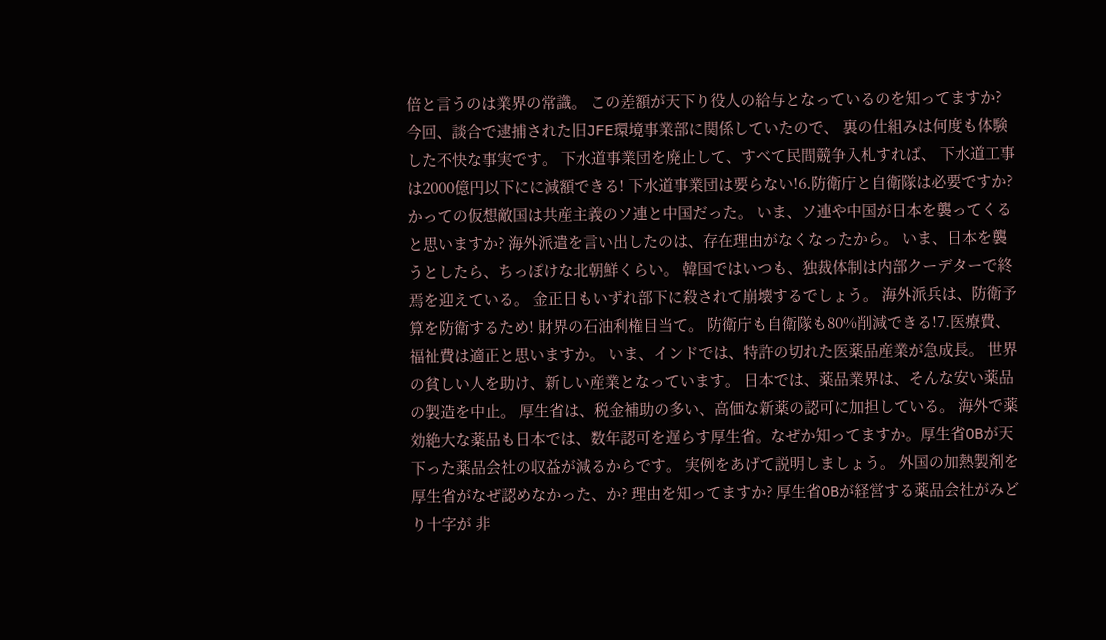倍と言うのは業界の常識。 この差額が天下り役人の給与となっているのを知ってますか? 今回、談合で逮捕された旧JFE環境事業部に関係していたので、 裏の仕組みは何度も体験した不快な事実です。 下水道事業団を廃止して、すべて民間競争入札すれば、 下水道工事は2000億円以下にに減額できる! 下水道事業団は要らない!6.防衛庁と自衛隊は必要ですか? かっての仮想敵国は共産主義のソ連と中国だった。 いま、ソ連や中国が日本を襲ってくると思いますか? 海外派遣を言い出したのは、存在理由がなくなったから。 いま、日本を襲うとしたら、ちっぽけな北朝鮮くらい。 韓国ではいつも、独裁体制は内部クーデターで終焉を迎えている。 金正日もいずれ部下に殺されて崩壊するでしょう。 海外派兵は、防衛予算を防衛するため! 財界の石油利権目当て。 防衛庁も自衛隊も80%削減できる!7.医療費、福祉費は適正と思いますか。 いま、インドでは、特許の切れた医薬品産業が急成長。 世界の貧しい人を助け、新しい産業となっています。 日本では、薬品業界は、そんな安い薬品の製造を中止。 厚生省は、税金補助の多い、高価な新薬の認可に加担している。 海外で薬効絶大な薬品も日本では、数年認可を遅らす厚生省。なぜか知ってますか。厚生省OBが天下った薬品会社の収益が減るからです。 実例をあげて説明しましょう。 外国の加熱製剤を厚生省がなぜ認めなかった、か? 理由を知ってますか? 厚生省OBが経営する薬品会社がみどり十字が 非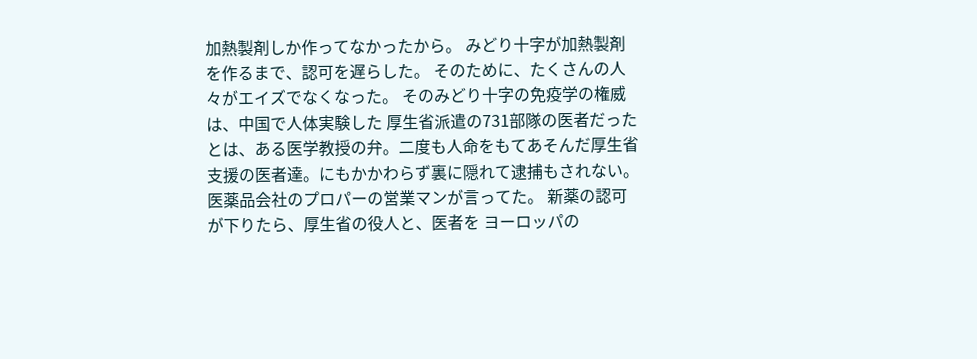加熱製剤しか作ってなかったから。 みどり十字が加熱製剤を作るまで、認可を遅らした。 そのために、たくさんの人々がエイズでなくなった。 そのみどり十字の免疫学の権威は、中国で人体実験した 厚生省派遣の731部隊の医者だったとは、ある医学教授の弁。二度も人命をもてあそんだ厚生省支援の医者達。にもかかわらず裏に隠れて逮捕もされない。 医薬品会社のプロパーの営業マンが言ってた。 新薬の認可が下りたら、厚生省の役人と、医者を ヨーロッパの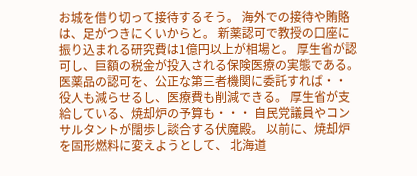お城を借り切って接待するそう。 海外での接待や賄賂は、足がつきにくいからと。 新薬認可で教授の口座に振り込まれる研究費は1億円以上が相場と。 厚生省が認可し、巨額の税金が投入される保険医療の実態である。 医薬品の認可を、公正な第三者機関に委託すれば・・ 役人も減らせるし、医療費も削減できる。 厚生省が支給している、焼却炉の予算も・・・ 自民党議員やコンサルタントが闊歩し談合する伏魔殿。 以前に、焼却炉を固形燃料に変えようとして、 北海道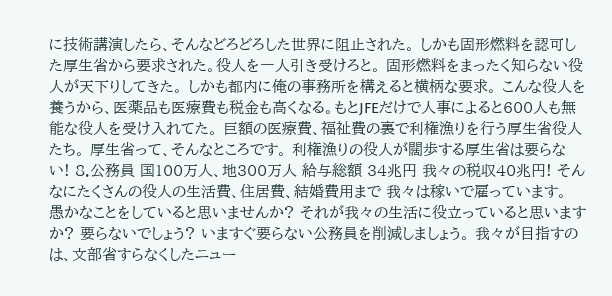に技術講演したら、そんなどろどろした世界に阻止された。 しかも固形燃料を認可した厚生省から要求された。役人を一人引き受けろと。 固形燃料をまったく知らない役人が天下りしてきた。 しかも都内に俺の事務所を構えると横柄な要求。 こんな役人を養うから、医薬品も医療費も税金も高くなる。もとJFEだけで人事によると600人も無能な役人を受け入れてた。 巨額の医療費、福祉費の裏で利権漁りを行う厚生省役人たち。 厚生省って、そんなところです。 利権漁りの役人が闊歩する厚生省は要らない! 8.公務員 国100万人、地300万人 給与総額 34兆円 我々の税収40兆円! そんなにたくさんの役人の生活費、住居費、結婚費用まで 我々は稼いで雇っています。 愚かなことをしていると思いませんか? それが我々の生活に役立っていると思いますか? 要らないでしょう? いますぐ要らない公務員を削減しましょう。 我々が目指すのは、文部省すらなくしたニュー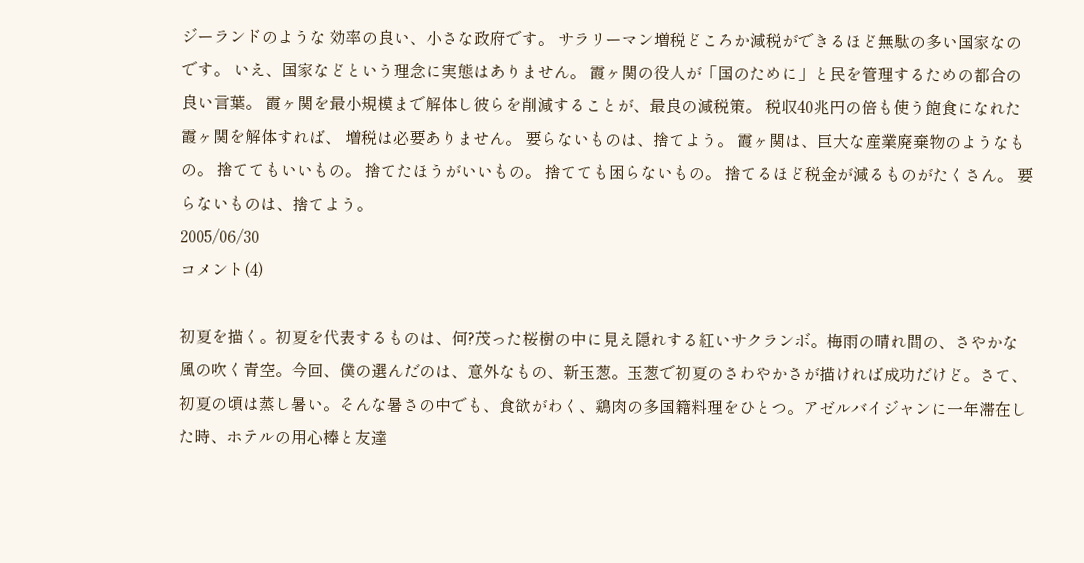ジーランドのような 効率の良い、小さな政府です。 サラリーマン増税どころか減税ができるほど無駄の多い国家なのです。 いえ、国家などという理念に実態はありません。 霞ヶ関の役人が「国のために」と民を管理するための都合の良い言葉。 霞ヶ関を最小規模まで解体し彼らを削減することが、最良の減税策。 税収40兆円の倍も使う飽食になれた霞ヶ関を解体すれば、 増税は必要ありません。 要らないものは、捨てよう。 霞ヶ関は、巨大な産業廃棄物のようなもの。 捨ててもいいもの。 捨てたほうがいいもの。 捨てても困らないもの。 捨てるほど税金が減るものがたくさん。 要らないものは、捨てよう。
2005/06/30
コメント(4)

初夏を描く。初夏を代表するものは、何?茂った桜樹の中に見え隠れする紅いサクランボ。梅雨の晴れ間の、さやかな風の吹く青空。今回、僕の選んだのは、意外なもの、新玉葱。玉葱で初夏のさわやかさが描ければ成功だけど。さて、初夏の頃は蒸し暑い。そんな暑さの中でも、食欲がわく、鶏肉の多国籍料理をひとつ。アゼルバイジャンに一年滞在した時、ホテルの用心棒と友達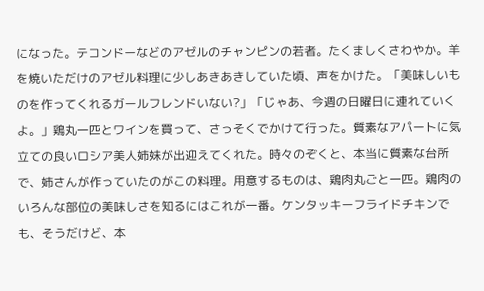になった。テコンドーなどのアゼルのチャンピンの若者。たくましくさわやか。羊を焼いただけのアゼル料理に少しあきあきしていた頃、声をかけた。「美味しいものを作ってくれるガールフレンドいない?」「じゃあ、今週の日曜日に連れていくよ。」鶏丸一匹とワインを買って、さっそくでかけて行った。質素なアパートに気立ての良いロシア美人姉妹が出迎えてくれた。時々のぞくと、本当に質素な台所で、姉さんが作っていたのがこの料理。用意するものは、鶏肉丸ごと一匹。鶏肉のいろんな部位の美味しさを知るにはこれが一番。ケンタッキーフライドチキンでも、そうだけど、本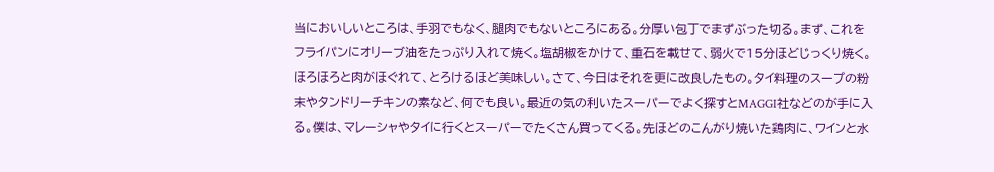当においしいところは、手羽でもなく、腿肉でもないところにある。分厚い包丁でまずぶった切る。まず、これをフライパンにオリーブ油をたっぷり入れて焼く。塩胡椒をかけて、重石を載せて、弱火で15分ほどじっくり焼く。ほろほろと肉がほぐれて、とろけるほど美味しい。さて、今日はそれを更に改良したもの。タイ料理のスープの粉末やタンドリーチキンの素など、何でも良い。最近の気の利いたスーパーでよく探すとMAGGI社などのが手に入る。僕は、マレーシャやタイに行くとスーパーでたくさん買ってくる。先ほどのこんがり焼いた鶏肉に、ワインと水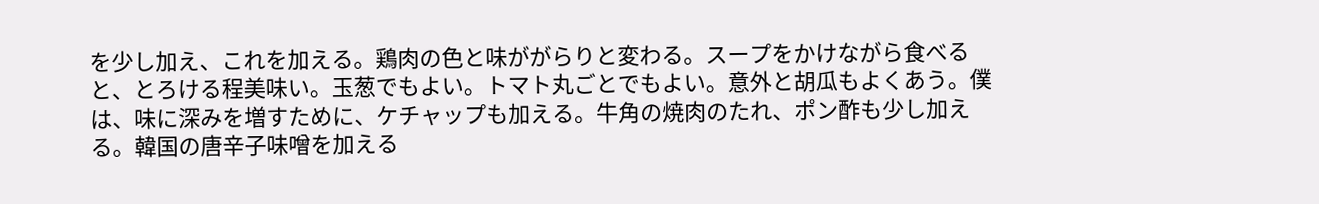を少し加え、これを加える。鶏肉の色と味ががらりと変わる。スープをかけながら食べると、とろける程美味い。玉葱でもよい。トマト丸ごとでもよい。意外と胡瓜もよくあう。僕は、味に深みを増すために、ケチャップも加える。牛角の焼肉のたれ、ポン酢も少し加える。韓国の唐辛子味噌を加える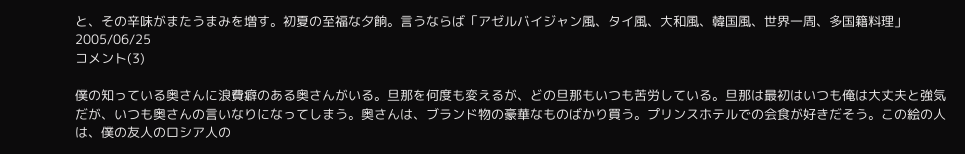と、その辛味がまたうまみを増す。初夏の至福な夕餉。言うならば「アゼルバイジャン風、タイ風、大和風、韓国風、世界一周、多国籍料理」
2005/06/25
コメント(3)

僕の知っている奥さんに浪費癖のある奥さんがいる。旦那を何度も変えるが、どの旦那もいつも苦労している。旦那は最初はいつも俺は大丈夫と強気だが、いつも奥さんの言いなりになってしまう。奥さんは、ブランド物の豪華なものばかり買う。プリンスホテルでの会食が好きだそう。この絵の人は、僕の友人のロシア人の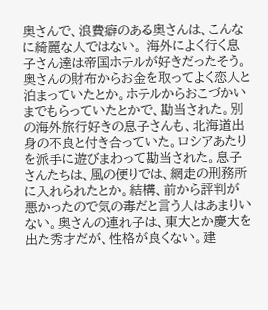奥さんで、浪費癖のある奥さんは、こんなに綺麗な人ではない。 海外によく行く息子さん達は帝国ホテルが好きだったそう。奥さんの財布からお金を取ってよく恋人と泊まっていたとか。ホテルからおこづかいまでもらっていたとかで、勘当された。別の海外旅行好きの息子さんも、北海道出身の不良と付き合っていた。ロシアあたりを派手に遊びまわって勘当された。息子さんたちは、風の便りでは、網走の刑務所に入れられたとか。結構、前から評判が悪かったので気の毒だと言う人はあまりいない。奥さんの連れ子は、東大とか慶大を出た秀才だが、性格が良くない。建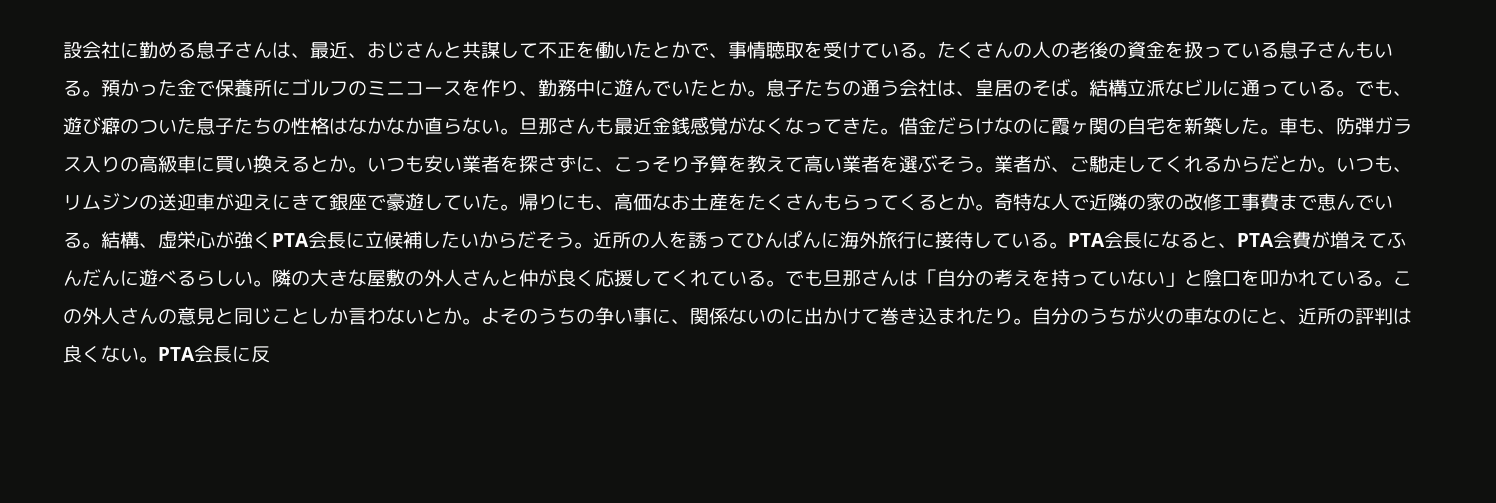設会社に勤める息子さんは、最近、おじさんと共謀して不正を働いたとかで、事情聴取を受けている。たくさんの人の老後の資金を扱っている息子さんもいる。預かった金で保養所にゴルフのミニコースを作り、勤務中に遊んでいたとか。息子たちの通う会社は、皇居のそば。結構立派なビルに通っている。でも、遊び癖のついた息子たちの性格はなかなか直らない。旦那さんも最近金銭感覚がなくなってきた。借金だらけなのに霞ヶ関の自宅を新築した。車も、防弾ガラス入りの高級車に買い換えるとか。いつも安い業者を探さずに、こっそり予算を教えて高い業者を選ぶそう。業者が、ご馳走してくれるからだとか。いつも、リムジンの送迎車が迎えにきて銀座で豪遊していた。帰りにも、高価なお土産をたくさんもらってくるとか。奇特な人で近隣の家の改修工事費まで恵んでいる。結構、虚栄心が強くPTA会長に立候補したいからだそう。近所の人を誘ってひんぱんに海外旅行に接待している。PTA会長になると、PTA会費が増えてふんだんに遊べるらしい。隣の大きな屋敷の外人さんと仲が良く応援してくれている。でも旦那さんは「自分の考えを持っていない」と陰口を叩かれている。この外人さんの意見と同じことしか言わないとか。よそのうちの争い事に、関係ないのに出かけて巻き込まれたり。自分のうちが火の車なのにと、近所の評判は良くない。PTA会長に反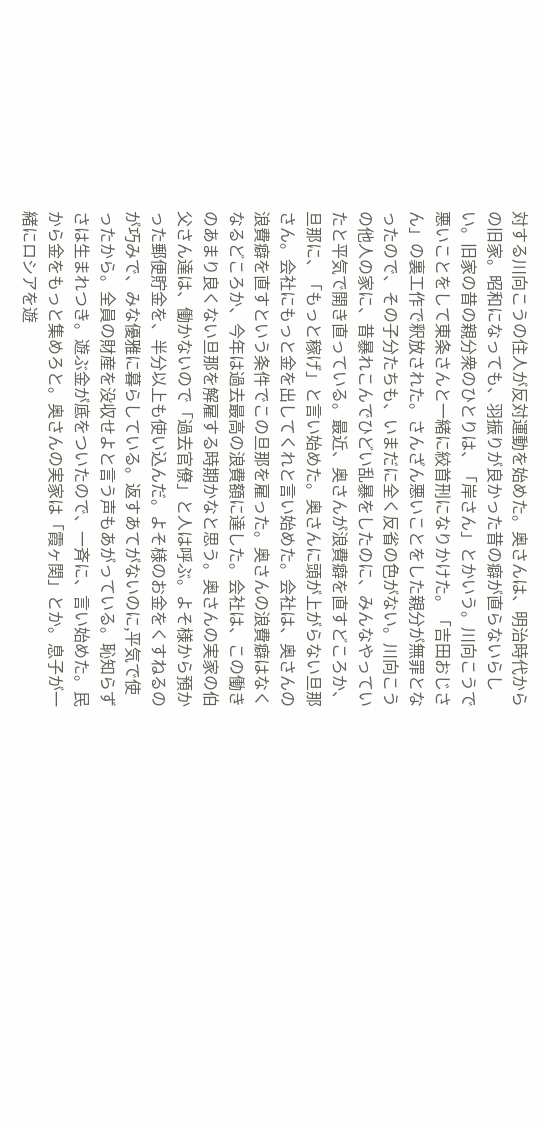対する川向こうの住人が反対運動を始めた。奥さんは、明治時代からの旧家。昭和になっても、羽振りが良かった昔の癖が直らないらしい。旧家の昔の親分衆のひとりは、「岸さん」とかいう。川向こうで悪いことをして東条さんと一緒に絞首刑になりかけた。「吉田おじさん」の裏工作で釈放された。さんざん悪いことをした親分が無罪となったので、その子分たちも、いまだに全く反省の色がない。川向こうの他人の家に、昔暴れこんでひどい乱暴をしたのに、みんなやっていたと平気で開き直っている。最近、奥さんが浪費癖を直すどころか、旦那に、「もっと稼げ」と言い始めた。奥さんに頭が上がらない旦那さん。会社にもっと金を出してくれと言い始めた。会社は、奥さんの浪費癖を直すという条件でこの旦那を雇った。奥さんの浪費癖はなくなるどころか、今年は過去最高の浪費額に達した。会社は、この働きのあまり良くない旦那を解雇する時期かなと思う。奥さんの実家の伯父さん達は、働かないので「過去官僚」と人は呼ぶ。よそ様から預かった郵便貯金を、半分以上も使い込んだ。よそ様のお金をくすねるのが巧みで、みな優雅に暮らしている。返すあてがないのに,平気で使ったから。全員の財産を没収せよと言う声もあがっている。恥知らずさは生まれつき。遊ぶ金が底をついたので、一斉に、言い始めた。民から金をもっと集めろと。奥さんの実家は「霞ヶ関」とか。息子が一緒にロシアを遊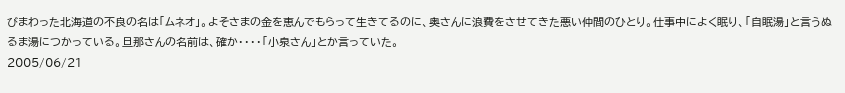びまわった北海道の不良の名は「ムネオ」。よそさまの金を恵んでもらって生きてるのに、奥さんに浪費をさせてきた悪い仲間のひとり。仕事中によく眠り、「自眠湯」と言うぬるま湯につかっている。旦那さんの名前は、確か・・・・「小泉さん」とか言っていた。
2005/06/21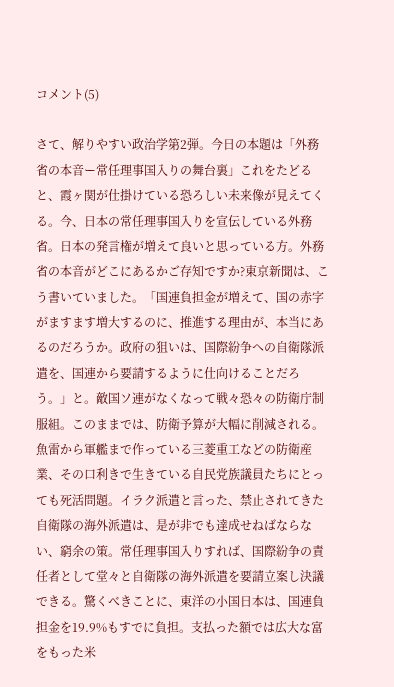コメント(5)

さて、解りやすい政治学第2弾。今日の本題は「外務省の本音ー常任理事国入りの舞台裏」これをたどると、霞ヶ関が仕掛けている恐ろしい未来像が見えてくる。今、日本の常任理事国入りを宣伝している外務省。日本の発言権が増えて良いと思っている方。外務省の本音がどこにあるかご存知ですか?東京新聞は、こう書いていました。「国連負担金が増えて、国の赤字がますます増大するのに、推進する理由が、本当にあるのだろうか。政府の狙いは、国際紛争への自衛隊派遣を、国連から要請するように仕向けることだろう。」と。敵国ソ連がなくなって戦々恐々の防衛庁制服組。このままでは、防衛予算が大幅に削減される。魚雷から軍艦まで作っている三菱重工などの防衛産業、その口利きで生きている自民党族議員たちにとっても死活問題。イラク派遣と言った、禁止されてきた自衛隊の海外派遣は、是が非でも達成せねばならない、窮余の策。常任理事国入りすれば、国際紛争の責任者として堂々と自衛隊の海外派遣を要請立案し決議できる。驚くべきことに、東洋の小国日本は、国連負担金を19.9%もすでに負担。支払った額では広大な富をもった米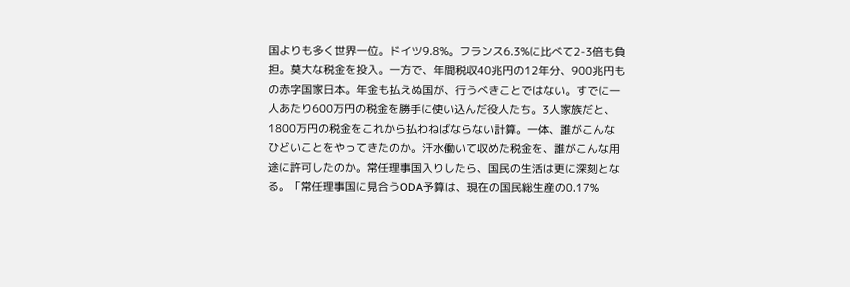国よりも多く世界一位。ドイツ9.8%。フランス6.3%に比べて2-3倍も負担。莫大な税金を投入。一方で、年間税収40兆円の12年分、900兆円もの赤字国家日本。年金も払えぬ国が、行うべきことではない。すでに一人あたり600万円の税金を勝手に使い込んだ役人たち。3人家族だと、1800万円の税金をこれから払わねばならない計算。一体、誰がこんなひどいことをやってきたのか。汗水働いて収めた税金を、誰がこんな用途に許可したのか。常任理事国入りしたら、国民の生活は更に深刻となる。「常任理事国に見合うODA予算は、現在の国民総生産の0.17%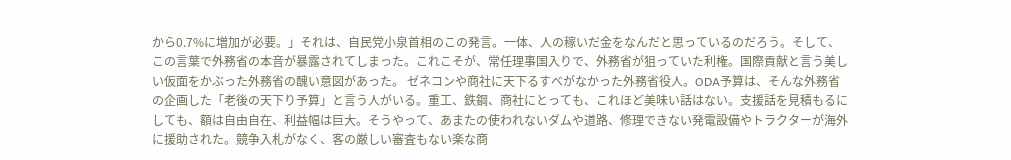から0.7%に増加が必要。」それは、自民党小泉首相のこの発言。一体、人の稼いだ金をなんだと思っているのだろう。そして、この言葉で外務省の本音が暴露されてしまった。これこそが、常任理事国入りで、外務省が狙っていた利権。国際貢献と言う美しい仮面をかぶった外務省の醜い意図があった。 ゼネコンや商社に天下るすべがなかった外務省役人。ODA予算は、そんな外務省の企画した「老後の天下り予算」と言う人がいる。重工、鉄鋼、商社にとっても、これほど美味い話はない。支援話を見積もるにしても、額は自由自在、利益幅は巨大。そうやって、あまたの使われないダムや道路、修理できない発電設備やトラクターが海外に援助された。競争入札がなく、客の厳しい審査もない楽な商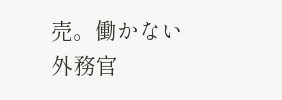売。働かない外務官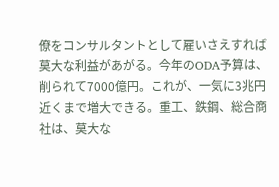僚をコンサルタントとして雇いさえすれば莫大な利益があがる。今年のODA予算は、削られて7000億円。これが、一気に3兆円近くまで増大できる。重工、鉄鋼、総合商社は、莫大な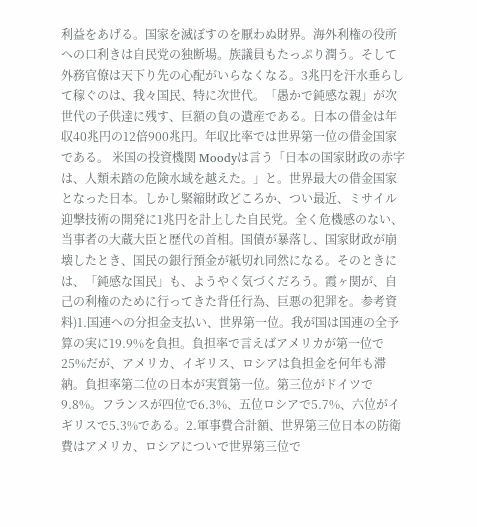利益をあげる。国家を滅ぼすのを厭わぬ財界。海外利権の役所への口利きは自民党の独断場。族議員もたっぷり潤う。そして外務官僚は天下り先の心配がいらなくなる。3兆円を汗水垂らして稼ぐのは、我々国民、特に次世代。「愚かで鈍感な親」が次世代の子供達に残す、巨額の負の遺産である。日本の借金は年収40兆円の12倍900兆円。年収比率では世界第一位の借金国家である。 米国の投資機関 Moodyは言う「日本の国家財政の赤字は、人類未踏の危険水域を越えた。」と。世界最大の借金国家となった日本。しかし緊縮財政どころか、つい最近、ミサイル迎撃技術の開発に1兆円を計上した自民党。全く危機感のない、当事者の大蔵大臣と歴代の首相。国債が暴落し、国家財政が崩壊したとき、国民の銀行預金が紙切れ同然になる。そのときには、「鈍感な国民」も、ようやく気づくだろう。霞ヶ関が、自己の利権のために行ってきた背任行為、巨悪の犯罪を。参考資料)1.国連への分担金支払い、世界第一位。我が国は国連の全予算の実に19.9%を負担。負担率で言えばアメリカが第一位で25%だが、アメリカ、イギリス、ロシアは負担金を何年も滞納。負担率第二位の日本が実質第一位。第三位がドイツで9.8%。フランスが四位で6.3%、五位ロシアで5.7%、六位がイギリスで5.3%である。2.軍事費合計額、世界第三位日本の防衛費はアメリカ、ロシアについで世界第三位で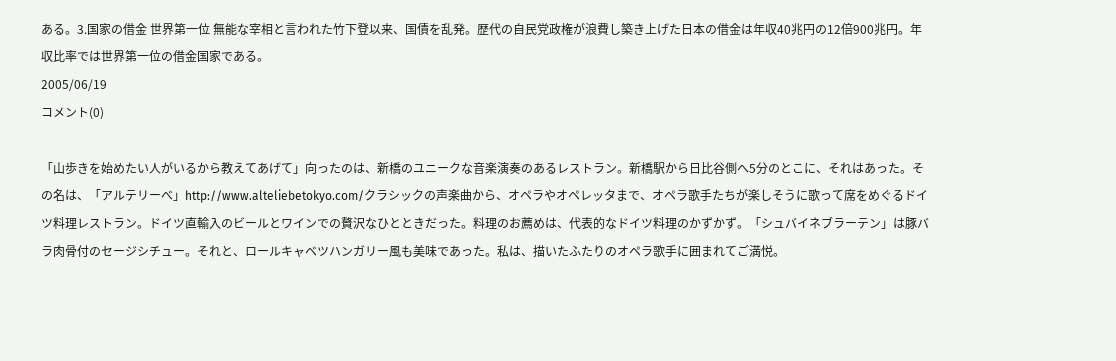ある。3.国家の借金 世界第一位 無能な宰相と言われた竹下登以来、国債を乱発。歴代の自民党政権が浪費し築き上げた日本の借金は年収40兆円の12倍900兆円。年収比率では世界第一位の借金国家である。
2005/06/19
コメント(0)

「山歩きを始めたい人がいるから教えてあげて」向ったのは、新橋のユニークな音楽演奏のあるレストラン。新橋駅から日比谷側へ5分のとこに、それはあった。その名は、「アルテリーべ」http://www.alteliebetokyo.com/クラシックの声楽曲から、オペラやオペレッタまで、オペラ歌手たちが楽しそうに歌って席をめぐるドイツ料理レストラン。ドイツ直輸入のビールとワインでの贅沢なひとときだった。料理のお薦めは、代表的なドイツ料理のかずかず。「シュバイネブラーテン」は豚バラ肉骨付のセージシチュー。それと、ロールキャベツハンガリー風も美味であった。私は、描いたふたりのオペラ歌手に囲まれてご満悦。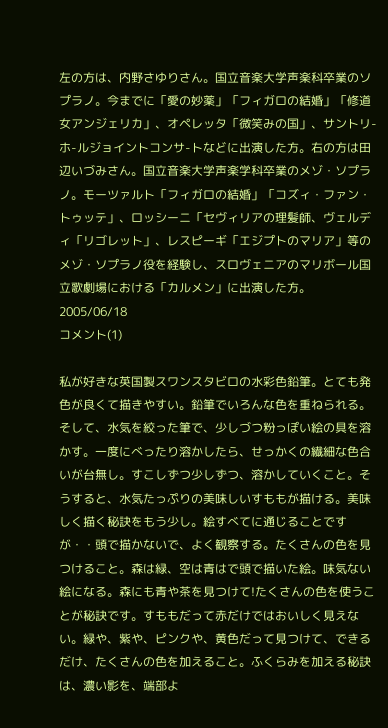左の方は、内野さゆりさん。国立音楽大学声楽科卒業のソプラノ。今までに「愛の妙薬」「フィガロの結婚」「修道女アンジェリカ」、オペレッタ「微笑みの国」、サントリ-ホ-ルジョイントコンサ-トなどに出演した方。右の方は田辺いづみさん。国立音楽大学声楽学科卒業のメゾ・ソプラノ。モーツァルト「フィガロの結婚」「コズィ・ファン・トゥッテ」、ロッシーニ「セヴィリアの理髪師、ヴェルディ「リゴレット」、レスピーギ「エジプトのマリア」等のメゾ・ソプラノ役を経験し、スロヴェニアのマリボール国立歌劇場における「カルメン」に出演した方。
2005/06/18
コメント(1)

私が好きな英国製スワンスタビロの水彩色鉛筆。とても発色が良くて描きやすい。鉛筆でいろんな色を重ねられる。そして、水気を絞った筆で、少しづつ粉っぽい絵の具を溶かす。一度にべったり溶かしたら、せっかくの繊細な色合いが台無し。すこしずつ少しずつ、溶かしていくこと。そうすると、水気たっぷりの美味しいすももが描ける。美味しく描く秘訣をもう少し。絵すべてに通じることですが・・頭で描かないで、よく観察する。たくさんの色を見つけること。森は緑、空は青はで頭で描いた絵。味気ない絵になる。森にも青や茶を見つけて!たくさんの色を使うことが秘訣です。すももだって赤だけではおいしく見えない。緑や、紫や、ピンクや、黄色だって見つけて、できるだけ、たくさんの色を加えること。ふくらみを加える秘訣は、濃い影を、端部よ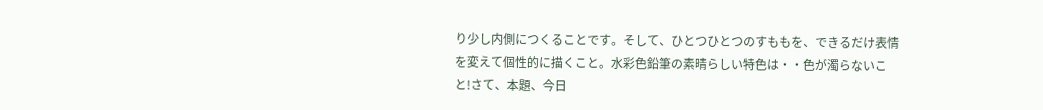り少し内側につくることです。そして、ひとつひとつのすももを、できるだけ表情を変えて個性的に描くこと。水彩色鉛筆の素晴らしい特色は・・色が濁らないこと!さて、本題、今日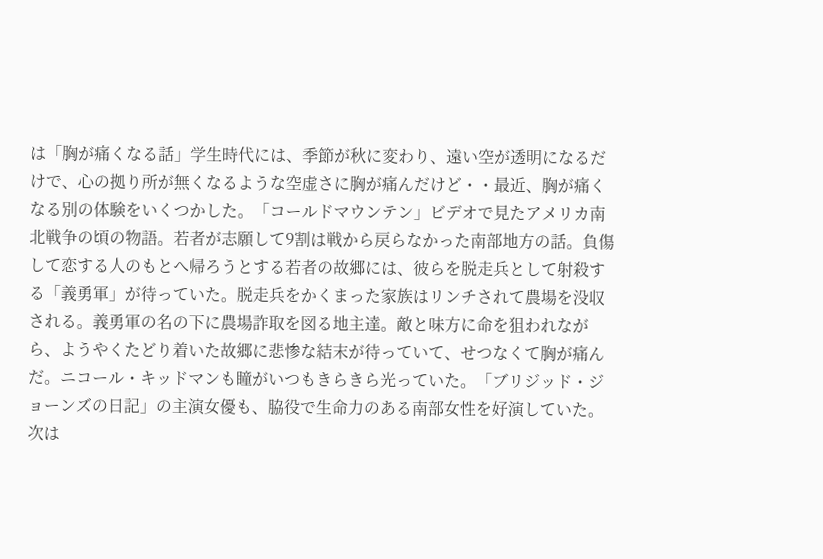は「胸が痛くなる話」学生時代には、季節が秋に変わり、遠い空が透明になるだけで、心の拠り所が無くなるような空虚さに胸が痛んだけど・・最近、胸が痛くなる別の体験をいくつかした。「コールドマウンテン」ビデオで見たアメリカ南北戦争の頃の物語。若者が志願して9割は戦から戻らなかった南部地方の話。負傷して恋する人のもとへ帰ろうとする若者の故郷には、彼らを脱走兵として射殺する「義勇軍」が待っていた。脱走兵をかくまった家族はリンチされて農場を没収される。義勇軍の名の下に農場詐取を図る地主達。敵と味方に命を狙われながら、ようやくたどり着いた故郷に悲惨な結末が待っていて、せつなくて胸が痛んだ。ニコール・キッドマンも瞳がいつもきらきら光っていた。「ブリジッド・ジョーンズの日記」の主演女優も、脇役で生命力のある南部女性を好演していた。次は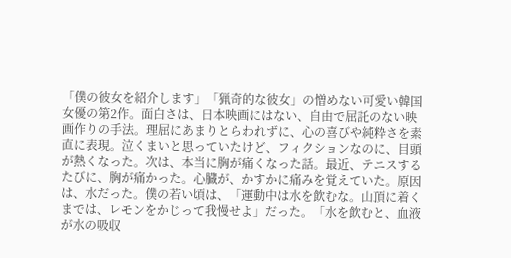「僕の彼女を紹介します」「猟奇的な彼女」の憎めない可愛い韓国女優の第2作。面白さは、日本映画にはない、自由で屈託のない映画作りの手法。理屈にあまりとらわれずに、心の喜びや純粋さを素直に表現。泣くまいと思っていたけど、フィクションなのに、目頭が熱くなった。次は、本当に胸が痛くなった話。最近、テニスするたびに、胸が痛かった。心臓が、かすかに痛みを覚えていた。原因は、水だった。僕の若い頃は、「運動中は水を飲むな。山頂に着くまでは、レモンをかじって我慢せよ」だった。「水を飲むと、血液が水の吸収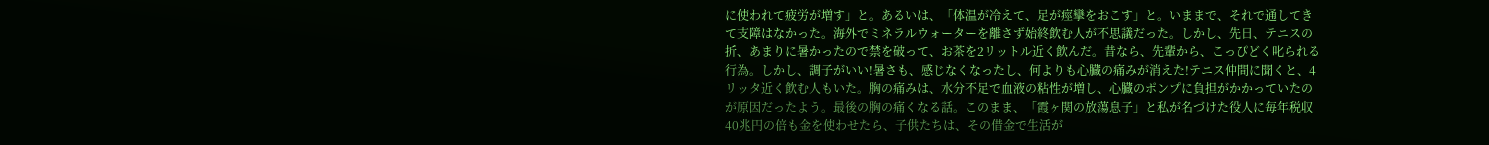に使われて疲労が増す」と。あるいは、「体温が冷えて、足が痙攣をおこす」と。いままで、それで通してきて支障はなかった。海外でミネラルウォーターを離さず始終飲む人が不思議だった。しかし、先日、テニスの折、あまりに暑かったので禁を破って、お茶を2リットル近く飲んだ。昔なら、先輩から、こっぴどく叱られる行為。しかし、調子がいい!暑さも、感じなくなったし、何よりも心臓の痛みが消えた!テニス仲間に聞くと、4リッタ近く飲む人もいた。胸の痛みは、水分不足で血液の粘性が増し、心臓のポンプに負担がかかっていたのが原因だったよう。最後の胸の痛くなる話。このまま、「霞ヶ関の放蕩息子」と私が名づけた役人に毎年税収40兆円の倍も金を使わせたら、子供たちは、その借金で生活が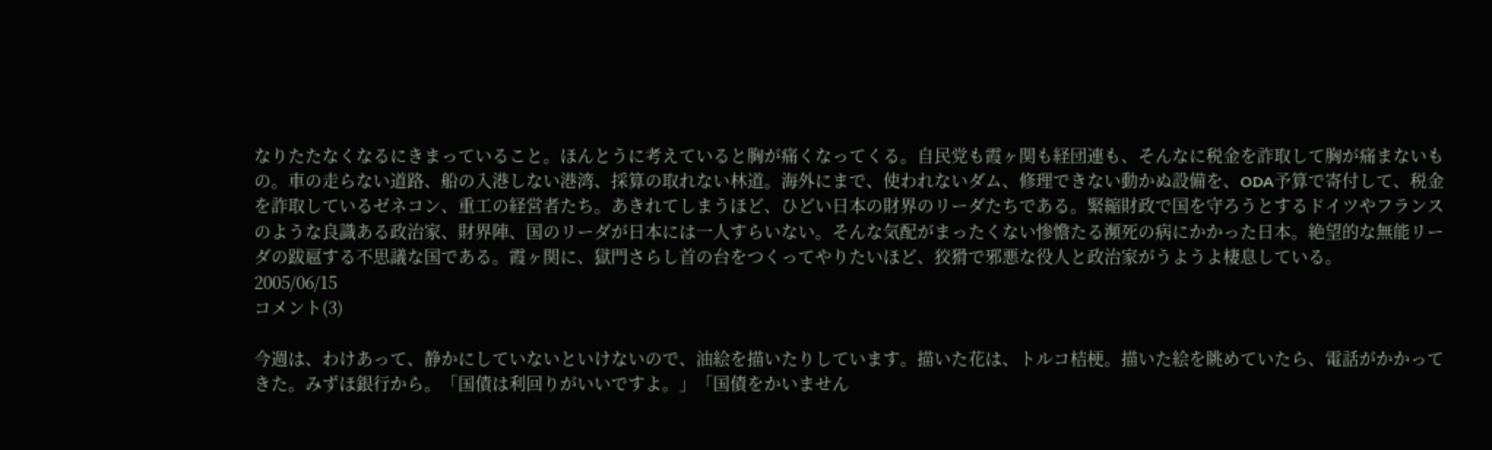なりたたなくなるにきまっていること。ほんとうに考えていると胸が痛くなってくる。自民党も霞ヶ関も経団連も、そんなに税金を詐取して胸が痛まないもの。車の走らない道路、船の入港しない港湾、採算の取れない林道。海外にまで、使われないダム、修理できない動かぬ設備を、ODA予算で寄付して、税金を詐取しているゼネコン、重工の経営者たち。あきれてしまうほど、ひどい日本の財界のリーダたちである。緊縮財政で国を守ろうとするドイツやフランスのような良識ある政治家、財界陣、国のリーダが日本には一人すらいない。そんな気配がまったくない惨憺たる瀕死の病にかかった日本。絶望的な無能リーダの跋扈する不思議な国である。霞ヶ関に、獄門さらし首の台をつくってやりたいほど、狡猾で邪悪な役人と政治家がうようよ棲息している。
2005/06/15
コメント(3)

今週は、わけあって、静かにしていないといけないので、油絵を描いたりしています。描いた花は、トルコ桔梗。描いた絵を眺めていたら、電話がかかってきた。みずほ銀行から。「国債は利回りがいいですよ。」「国債をかいません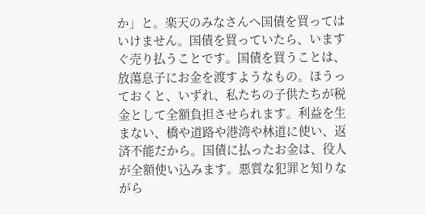か」と。楽天のみなさんへ国債を買ってはいけません。国債を買っていたら、いますぐ売り払うことです。国債を買うことは、放蕩息子にお金を渡すようなもの。ほうっておくと、いずれ、私たちの子供たちが税金として全額負担させられます。利益を生まない、橋や道路や港湾や林道に使い、返済不能だから。国債に払ったお金は、役人が全額使い込みます。悪質な犯罪と知りながら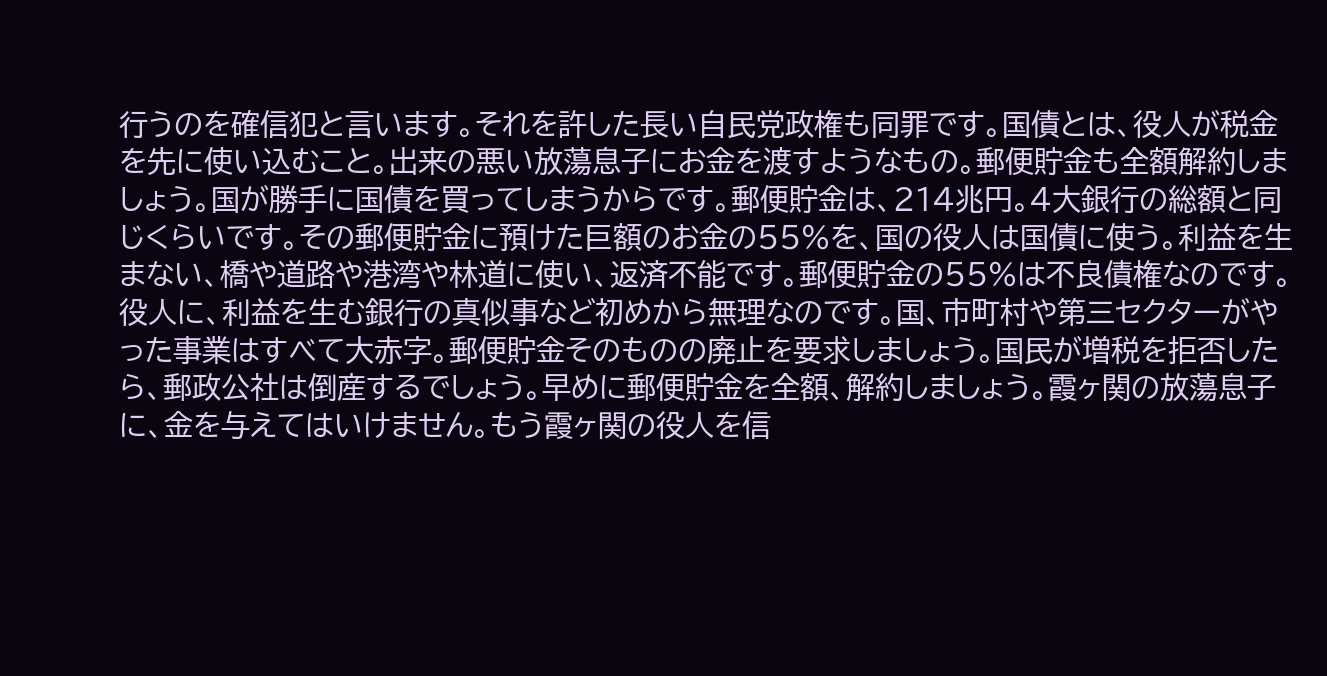行うのを確信犯と言います。それを許した長い自民党政権も同罪です。国債とは、役人が税金を先に使い込むこと。出来の悪い放蕩息子にお金を渡すようなもの。郵便貯金も全額解約しましょう。国が勝手に国債を買ってしまうからです。郵便貯金は、214兆円。4大銀行の総額と同じくらいです。その郵便貯金に預けた巨額のお金の55%を、国の役人は国債に使う。利益を生まない、橋や道路や港湾や林道に使い、返済不能です。郵便貯金の55%は不良債権なのです。役人に、利益を生む銀行の真似事など初めから無理なのです。国、市町村や第三セクターがやった事業はすべて大赤字。郵便貯金そのものの廃止を要求しましょう。国民が増税を拒否したら、郵政公社は倒産するでしょう。早めに郵便貯金を全額、解約しましょう。霞ヶ関の放蕩息子に、金を与えてはいけません。もう霞ヶ関の役人を信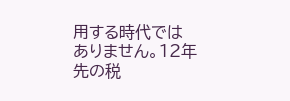用する時代ではありません。12年先の税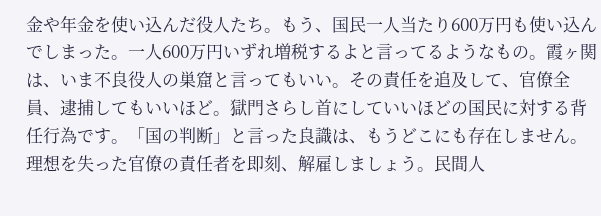金や年金を使い込んだ役人たち。もう、国民一人当たり600万円も使い込んでしまった。一人600万円いずれ増税するよと言ってるようなもの。霞ヶ関は、いま不良役人の巣窟と言ってもいい。その責任を追及して、官僚全員、逮捕してもいいほど。獄門さらし首にしていいほどの国民に対する背任行為です。「国の判断」と言った良識は、もうどこにも存在しません。理想を失った官僚の責任者を即刻、解雇しましょう。民間人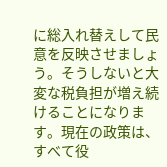に総入れ替えして民意を反映させましょう。そうしないと大変な税負担が増え続けることになります。現在の政策は、すべて役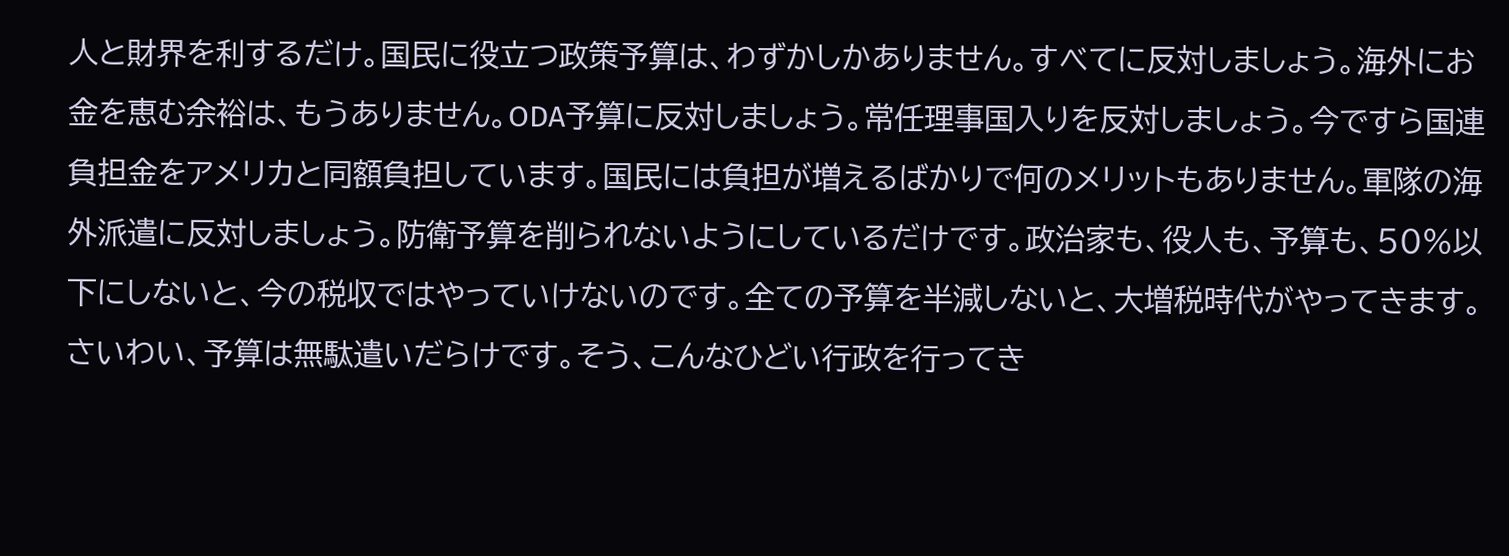人と財界を利するだけ。国民に役立つ政策予算は、わずかしかありません。すべてに反対しましょう。海外にお金を恵む余裕は、もうありません。ODA予算に反対しましょう。常任理事国入りを反対しましょう。今ですら国連負担金をアメリカと同額負担しています。国民には負担が増えるばかりで何のメリットもありません。軍隊の海外派遣に反対しましょう。防衛予算を削られないようにしているだけです。政治家も、役人も、予算も、50%以下にしないと、今の税収ではやっていけないのです。全ての予算を半減しないと、大増税時代がやってきます。さいわい、予算は無駄遣いだらけです。そう、こんなひどい行政を行ってき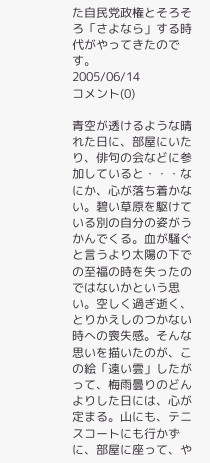た自民党政権とそろそろ「さよなら」する時代がやってきたのです。
2005/06/14
コメント(0)

青空が透けるような晴れた日に、部屋にいたり、俳句の会などに参加していると・・・なにか、心が落ち着かない。碧い草原を駆けている別の自分の姿がうかんでくる。血が騒ぐと言うより太陽の下での至福の時を失ったのではないかという思い。空しく過ぎ逝く、とりかえしのつかない時への喪失感。そんな思いを描いたのが、この絵「遠い雲」したがって、梅雨曇りのどんよりした日には、心が定まる。山にも、テニスコートにも行かずに、部屋に座って、や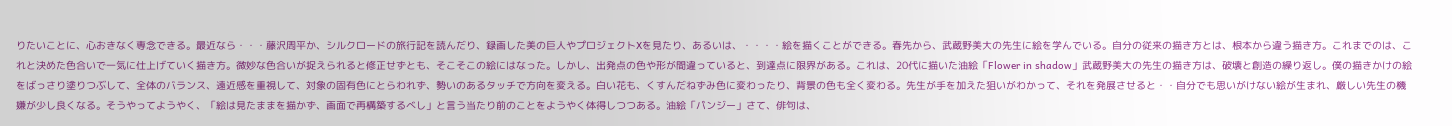りたいことに、心おきなく専念できる。最近なら・・・藤沢周平か、シルクロードの旅行記を読んだり、録画した美の巨人やプロジェクトXを見たり、あるいは、・・・・絵を描くことができる。春先から、武蔵野美大の先生に絵を学んでいる。自分の従来の描き方とは、根本から違う描き方。これまでのは、これと決めた色合いで一気に仕上げていく描き方。微妙な色合いが捉えられると修正せずとも、そこそこの絵にはなった。しかし、出発点の色や形が間違っていると、到達点に限界がある。これは、20代に描いた油絵「Flower in shadow」武蔵野美大の先生の描き方は、破壊と創造の繰り返し。僕の描きかけの絵をばっさり塗りつぶして、全体のバランス、遠近感を重視して、対象の固有色にとらわれず、勢いのあるタッチで方向を変える。白い花も、くすんだねずみ色に変わったり、背景の色も全く変わる。先生が手を加えた狙いがわかって、それを発展させると・・自分でも思いがけない絵が生まれ、厳しい先生の機嫌が少し良くなる。そうやってようやく、「絵は見たままを描かず、画面で再構築するべし」と言う当たり前のことをようやく体得しつつある。油絵「パンジー」さて、俳句は、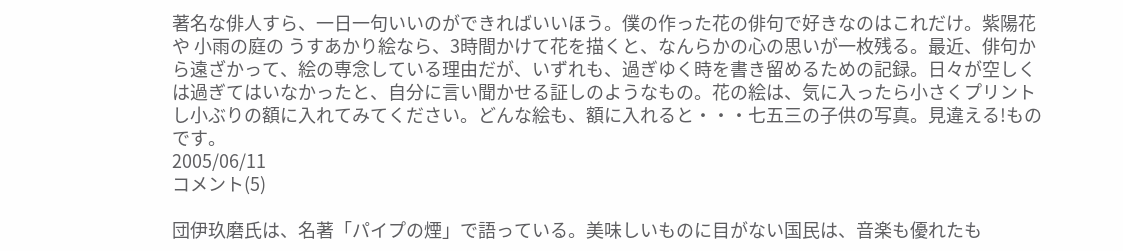著名な俳人すら、一日一句いいのができればいいほう。僕の作った花の俳句で好きなのはこれだけ。紫陽花や 小雨の庭の うすあかり絵なら、3時間かけて花を描くと、なんらかの心の思いが一枚残る。最近、俳句から遠ざかって、絵の専念している理由だが、いずれも、過ぎゆく時を書き留めるための記録。日々が空しくは過ぎてはいなかったと、自分に言い聞かせる証しのようなもの。花の絵は、気に入ったら小さくプリントし小ぶりの額に入れてみてください。どんな絵も、額に入れると・・・七五三の子供の写真。見違える!ものです。
2005/06/11
コメント(5)

団伊玖磨氏は、名著「パイプの煙」で語っている。美味しいものに目がない国民は、音楽も優れたも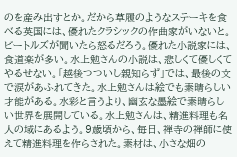のを産み出すとか。だから草履のようなステーキを食べる英国には、優れたクラシックの作曲家がいないと。ビートルズが聞いたら怒るだろう。優れた小説家には、食道楽が多い。水上勉さんの小説は、悲しくて優しくてやるせない。「越後つついし親知らず」では、最後の文で涙があふれてきた。水上勉さんは絵でも素晴らしい才能がある。水彩と言うより、幽玄な墨絵で素晴らしい世界を展開している。水上勉さんは、精進料理も名人の域にあるよう。9歳頃から、毎日、禅寺の禅師に使えて精進料理を作らされた。素材は、小さな畑の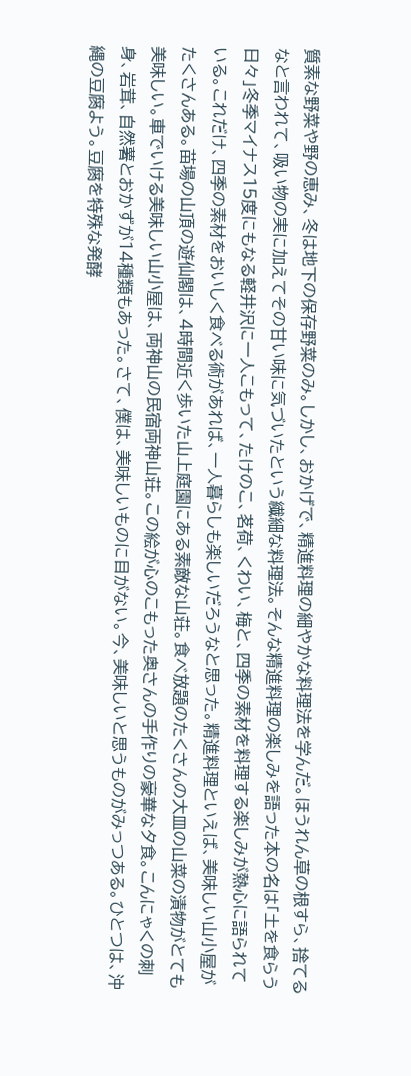質素な野菜や野の恵み、冬は地下の保存野菜のみ。しかし、おかげで、精進料理の細やかな料理法を学んだ。ほうれん草の根すら、捨てるなと言われて、吸い物の実に加えてその甘い味に気づいたという繊細な料理法。そんな精進料理の楽しみを語った本の名は「土を食らう日々」冬季マイナス15度にもなる軽井沢に一人こもって、たけのこ、茗荷、くわい、梅と、四季の素材を料理する楽しみが熱心に語られている。これだけ、四季の素材をおいしく食べる術があれば、一人暮らしも楽しいだろうなと思った。精進料理といえば、美味しい山小屋がたくさんある。苗場の山頂の遊仙閣は、4時間近く歩いた山上庭園にある素敵な山荘。食べ放題のたくさんの大皿の山菜の漬物がとても美味しい。車でいける美味しい山小屋は、両神山の民宿両神山荘。この絵が心のこもった奥さんの手作りの豪華な夕食。こんにゃくの刺身、岩茸、自然薯とおかずが14種類もあった。さて、僕は、美味しいものに目がない。今、美味しいと思うものがみっつある。ひとつは、沖縄の豆腐よう。豆腐を特殊な発酵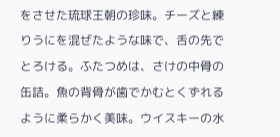をさせた琉球王朝の珍味。チーズと練りうにを混ぜたような味で、舌の先でとろける。ふたつめは、さけの中骨の缶詰。魚の背骨が歯でかむとくずれるように柔らかく美味。ウイスキーの水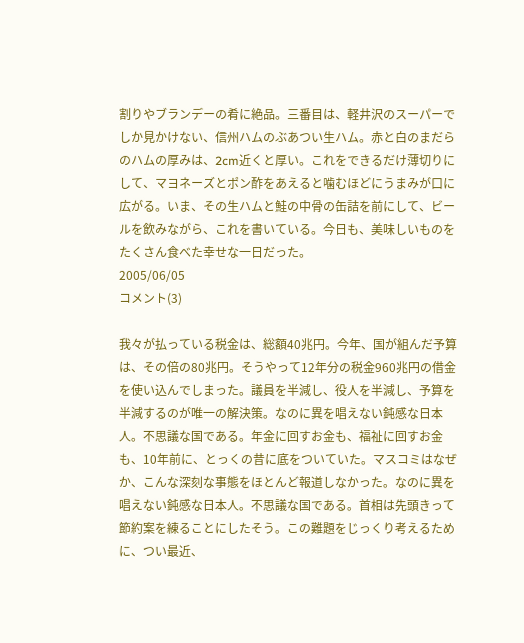割りやブランデーの肴に絶品。三番目は、軽井沢のスーパーでしか見かけない、信州ハムのぶあつい生ハム。赤と白のまだらのハムの厚みは、2cm近くと厚い。これをできるだけ薄切りにして、マヨネーズとポン酢をあえると噛むほどにうまみが口に広がる。いま、その生ハムと鮭の中骨の缶詰を前にして、ビールを飲みながら、これを書いている。今日も、美味しいものをたくさん食べた幸せな一日だった。
2005/06/05
コメント(3)

我々が払っている税金は、総額40兆円。今年、国が組んだ予算は、その倍の80兆円。そうやって12年分の税金960兆円の借金を使い込んでしまった。議員を半減し、役人を半減し、予算を半減するのが唯一の解決策。なのに異を唱えない鈍感な日本人。不思議な国である。年金に回すお金も、福祉に回すお金も、10年前に、とっくの昔に底をついていた。マスコミはなぜか、こんな深刻な事態をほとんど報道しなかった。なのに異を唱えない鈍感な日本人。不思議な国である。首相は先頭きって節約案を練ることにしたそう。この難題をじっくり考えるために、つい最近、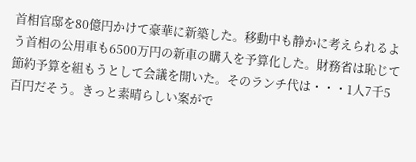首相官邸を80億円かけて豪華に新築した。移動中も静かに考えられるよう首相の公用車も6500万円の新車の購入を予算化した。財務省は恥じて節約予算を組もうとして会議を開いた。そのランチ代は・・・1人7千5百円だそう。きっと素晴らしい案がで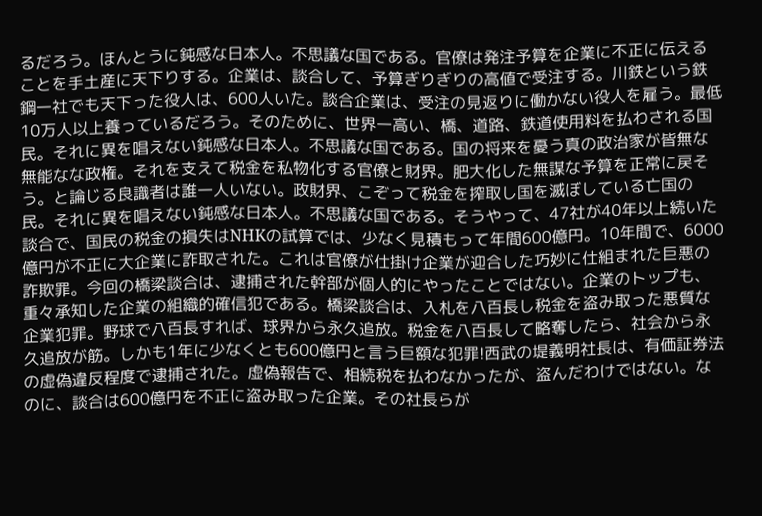るだろう。ほんとうに鈍感な日本人。不思議な国である。官僚は発注予算を企業に不正に伝えることを手土産に天下りする。企業は、談合して、予算ぎりぎりの高値で受注する。川鉄という鉄鋼一社でも天下った役人は、600人いた。談合企業は、受注の見返りに働かない役人を雇う。最低10万人以上養っているだろう。そのために、世界一高い、橋、道路、鉄道使用料を払わされる国民。それに異を唱えない鈍感な日本人。不思議な国である。国の将来を憂う真の政治家が皆無な無能なな政権。それを支えて税金を私物化する官僚と財界。肥大化した無謀な予算を正常に戻そう。と論じる良識者は誰一人いない。政財界、こぞって税金を搾取し国を滅ぼしている亡国の民。それに異を唱えない鈍感な日本人。不思議な国である。そうやって、47社が40年以上続いた談合で、国民の税金の損失はNHKの試算では、少なく見積もって年間600億円。10年間で、6000億円が不正に大企業に詐取された。これは官僚が仕掛け企業が迎合した巧妙に仕組まれた巨悪の詐欺罪。今回の橋梁談合は、逮捕された幹部が個人的にやったことではない。企業のトップも、重々承知した企業の組織的確信犯である。橋梁談合は、入札を八百長し税金を盗み取った悪質な企業犯罪。野球で八百長すれば、球界から永久追放。税金を八百長して略奪したら、社会から永久追放が筋。しかも1年に少なくとも600億円と言う巨額な犯罪!西武の堤義明社長は、有価証券法の虚偽違反程度で逮捕された。虚偽報告で、相続税を払わなかったが、盗んだわけではない。なのに、談合は600億円を不正に盗み取った企業。その社長らが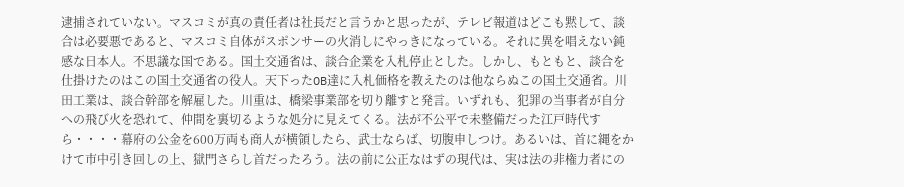逮捕されていない。マスコミが真の責任者は社長だと言うかと思ったが、テレビ報道はどこも黙して、談合は必要悪であると、マスコミ自体がスポンサーの火消しにやっきになっている。それに異を唱えない鈍感な日本人。不思議な国である。国土交通省は、談合企業を入札停止とした。しかし、もともと、談合を仕掛けたのはこの国土交通省の役人。天下ったOB達に入札価格を教えたのは他ならぬこの国土交通省。川田工業は、談合幹部を解雇した。川重は、橋梁事業部を切り離すと発言。いずれも、犯罪の当事者が自分への飛び火を恐れて、仲間を裏切るような処分に見えてくる。法が不公平で未整備だった江戸時代すら・・・・幕府の公金を600万両も商人が横領したら、武士ならば、切腹申しつけ。あるいは、首に縄をかけて市中引き回しの上、獄門さらし首だったろう。法の前に公正なはずの現代は、実は法の非権力者にの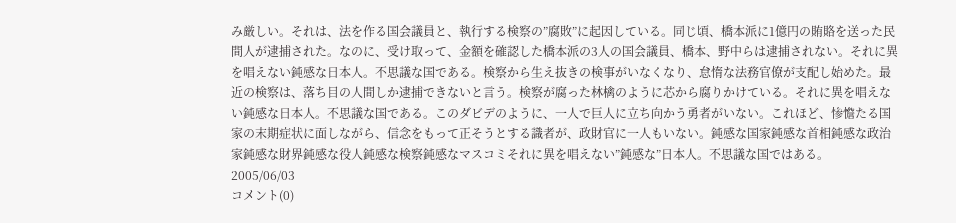み厳しい。それは、法を作る国会議員と、執行する検察の”腐敗”に起因している。同じ頃、橋本派に1億円の賄賂を送った民間人が逮捕された。なのに、受け取って、金額を確認した橋本派の3人の国会議員、橋本、野中らは逮捕されない。それに異を唱えない鈍感な日本人。不思議な国である。検察から生え抜きの検事がいなくなり、怠惰な法務官僚が支配し始めた。最近の検察は、落ち目の人間しか逮捕できないと言う。検察が腐った林檎のように芯から腐りかけている。それに異を唱えない鈍感な日本人。不思議な国である。このダビデのように、一人で巨人に立ち向かう勇者がいない。これほど、惨憺たる国家の末期症状に面しながら、信念をもって正そうとする識者が、政財官に一人もいない。鈍感な国家鈍感な首相鈍感な政治家鈍感な財界鈍感な役人鈍感な検察鈍感なマスコミそれに異を唱えない”鈍感な”日本人。不思議な国ではある。
2005/06/03
コメント(0)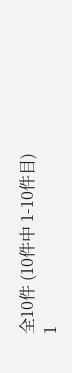全10件 (10件中 1-10件目)
1